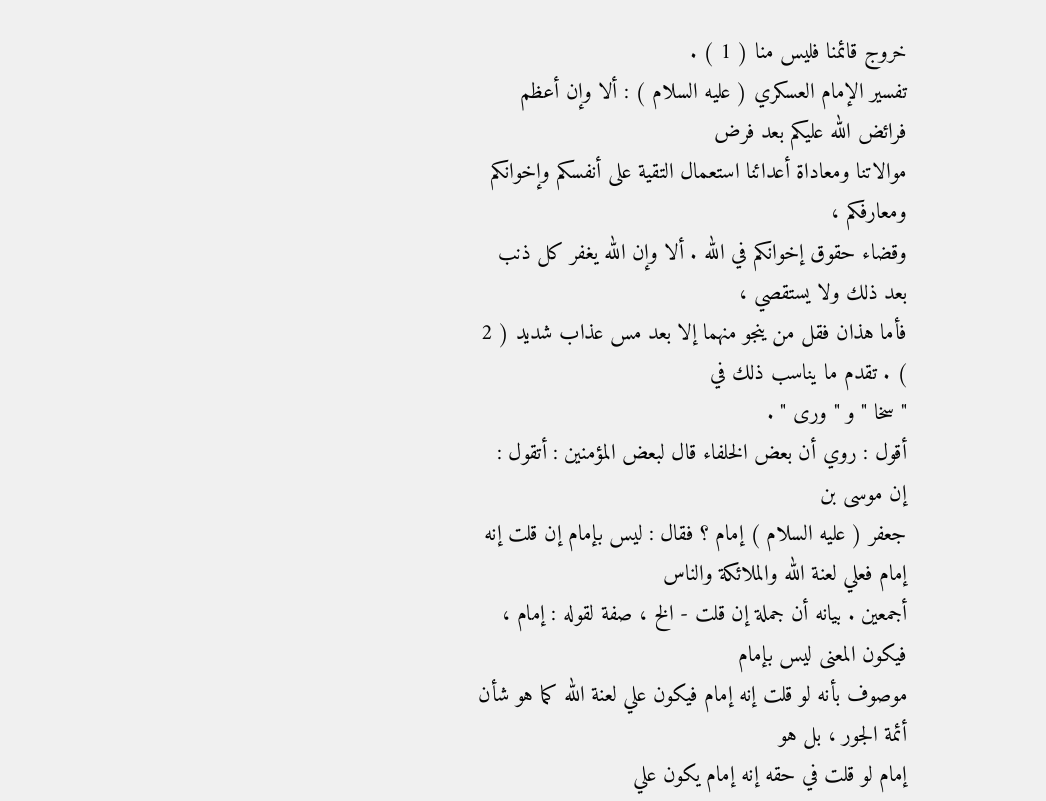خروج قائمنا فليس منا ( 1 ) .
تفسير الإمام العسكري ( عليه السلام ) : ألا وإن أعظم فرائض الله عليكم بعد فرض
موالاتنا ومعاداة أعدائنا استعمال التقية على أنفسكم وإخوانكم ومعارفكم ،
وقضاء حقوق إخوانكم في الله . ألا وإن الله يغفر كل ذنب بعد ذلك ولا يستقصي ،
فأما هذان فقل من ينجو منهما إلا بعد مس عذاب شديد ( 2 ) . تقدم ما يناسب ذلك في
" سخا " و " ورى " .
أقول : روي أن بعض الخلفاء قال لبعض المؤمنين : أتقول : إن موسى بن
جعفر ( عليه السلام ) إمام ؟ فقال : ليس بإمام إن قلت إنه إمام فعلي لعنة الله والملائكة والناس
أجمعين . بيانه أن جملة إن قلت - الخ ، صفة لقوله : إمام ، فيكون المعنى ليس بإمام
موصوف بأنه لو قلت إنه إمام فيكون علي لعنة الله كما هو شأن أئمة الجور ، بل هو
إمام لو قلت في حقه إنه إمام يكون علي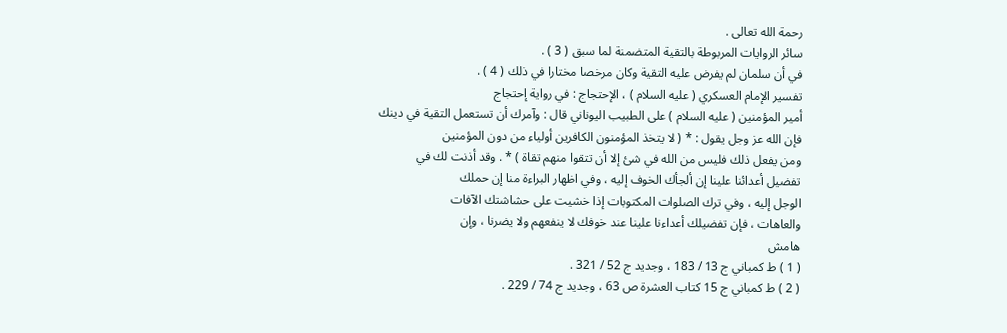رحمة الله تعالى .
سائر الروايات المربوطة بالتقية المتضمنة لما سبق ( 3 ) .
في أن سلمان لم يفرض عليه التقية وكان مرخصا مختارا في ذلك ( 4 ) .
تفسير الإمام العسكري ( عليه السلام ) ، الإحتجاج : في رواية إحتجاج
أمير المؤمنين ( عليه السلام ) على الطبيب اليوناني قال : وآمرك أن تستعمل التقية في دينك
فإن الله عز وجل يقول : * ( لا يتخذ المؤمنون الكافرين أولياء من دون المؤمنين
ومن يفعل ذلك فليس من الله في شئ إلا أن تتقوا منهم تقاة ) * . وقد أذنت لك في
تفضيل أعدائنا علينا إن ألجأك الخوف إليه ، وفي اظهار البراءة منا إن حملك
الوجل إليه ، وفي ترك الصلوات المكتوبات إذا خشيت على حشاشتك الآفات
والعاهات ، فإن تفضيلك أعداءنا علينا عند خوفك لا ينفعهم ولا يضرنا ، وإن
هامش
( 1 ) ط كمباني ج 13 / 183 ، وجديد ج 52 / 321 .
( 2 ) ط كمباني ج 15 كتاب العشرة ص 63 ، وجديد ج 74 / 229 .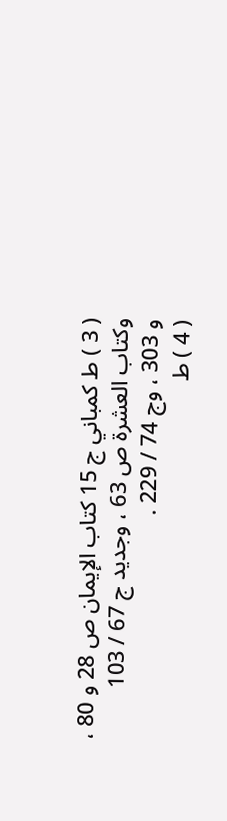( 3 ) ط كمباني ج 15 كتاب الإيمان ص 28 و 80 ، وكتاب العشرة ص 63 ، وجديد ج 67 / 103
و 303 ، وج 74 / 229 .
( 4 ) ط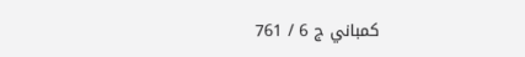كمباني ج 6 / 761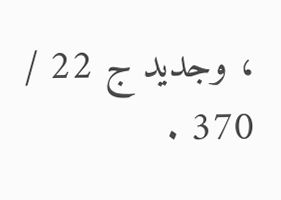، وجديد ج 22 / 370 .